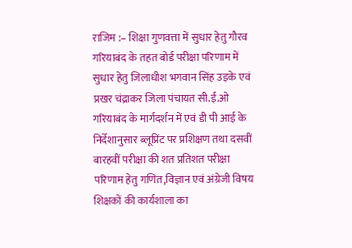राजिम :– शिक्षा गुणवत्ता में सुधार हेतु गौरव गरियाबंद के तहत बोर्ड परीक्षा परिणाम में सुधार हेतु जिलाधीश भगवान सिंह उइके एवं प्रखर चंद्राकर जिला पंचायत सी.ई.ओ गरियाबंद के मार्गदर्शन में एवं डी पी आई के निर्देशानुसार ब्लूप्रिंट पर प्रशिक्षण तथा दसवीं बारहवीं परीक्षा की शत प्रतिशत परीक्षा परिणाम हेतु गणित,विज्ञान एवं अंग्रेजी विषय शिक्षकों की कार्यशाला का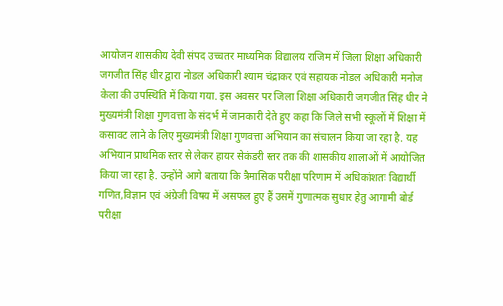आयोजन शासकीय देवी संपद उच्चतर माध्यमिक विद्यालय राजिम में जिला शिक्षा अधिकारी जगजीत सिंह धीर द्वारा नोडल अधिकारी श्याम चंद्राकर एवं सहायक नोडल अधिकारी मनोज केला की उपस्थिति में किया गया. इस अवसर पर जिला शिक्षा अधिकारी जगजीत सिंह धीर ने मुख्यमंत्री शिक्षा गुणवत्ता के संदर्भ में जानकारी देते हुए कहा कि जिले सभी स्कूलों में शिक्षा में कसावट लाने के लिए मुख्यमंत्री शिक्षा गुणवत्ता अभियान का संचालन किया जा रहा है. यह अभियान प्राथमिक स्तर से लेकर हायर सेकंडरी स्तर तक की शासकीय शालाओं में आयोजित किया जा रहा है. उन्होंने आगे बताया कि त्रैमासिक परीक्षा परिणाम में अधिकांशतः विद्यार्थी गणित,विज्ञान एवं अंग्रेजी विषय में असफल हुए हैं उसमें गुणात्मक सुधार हेतु आगामी बोर्ड परीक्षा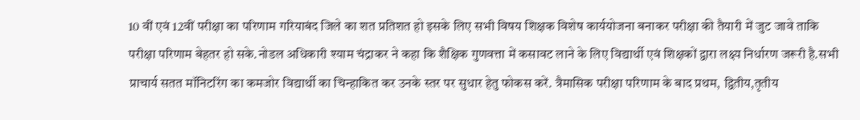10 वीं एवं 12वीं परीक्षा का परिणाम गरियाबंद जिले का शत प्रतिशत हो इसके लिए सभी विषय शिक्षक विशेष कार्ययोजना बनाकर परीक्षा की तैयारी में जुट जावे ताकि परीक्षा परिणाम बेहतर हो सके.नोडल अधिकारी श्याम चंद्राकर ने कहा कि शैक्षिक गुणवत्ता में कसावट लाने के लिए विद्यार्थी एवं शिक्षकों द्वारा लक्ष्य निर्धारण जरूरी है.सभी प्राचार्य सतत मॉनिटरिंग का कमजोर विद्यार्थी का चिन्हाकित कर उनके स्तर पर सुधार हेतु फोकस करें. त्रैमासिक परीक्षा परिणाम के बाद प्रथम, द्वितीय,तृतीय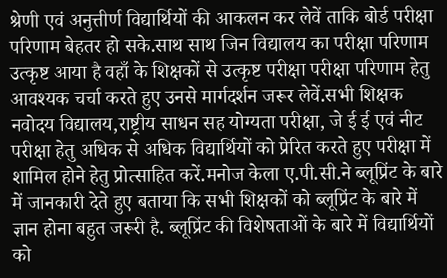श्रेणी एवं अनुत्तीर्ण विद्यार्थियों की आकलन कर लेवें ताकि बोर्ड परीक्षा परिणाम बेहतर हो सके.साथ साथ जिन विद्यालय का परीक्षा परिणाम उत्कृष्ट आया है वहाँ के शिक्षकों से उत्कृष्ट परीक्षा परीक्षा परिणाम हेतु आवश्यक चर्चा करते हुए उनसे मार्गदर्शन जरूर लेवें.सभी शिक्षक नवोदय विद्यालय,राष्ट्रीय साधन सह योग्यता परीक्षा, जे ई ई एवं नीट परीक्षा हेतु अधिक से अधिक विद्यार्थियों को प्रेरित करते हुए परीक्षा में शामिल होने हेतु प्रोत्साहित करें.मनोज केला ए.पी.सी.ने ब्लूप्रिंट के बारे में जानकारी देते हुए बताया कि सभी शिक्षकों को ब्लूप्रिंट के बारे में ज्ञान होना बहुत जरूरी है. ब्लूप्रिंट की विशेषताओं के बारे में विद्यार्थियों को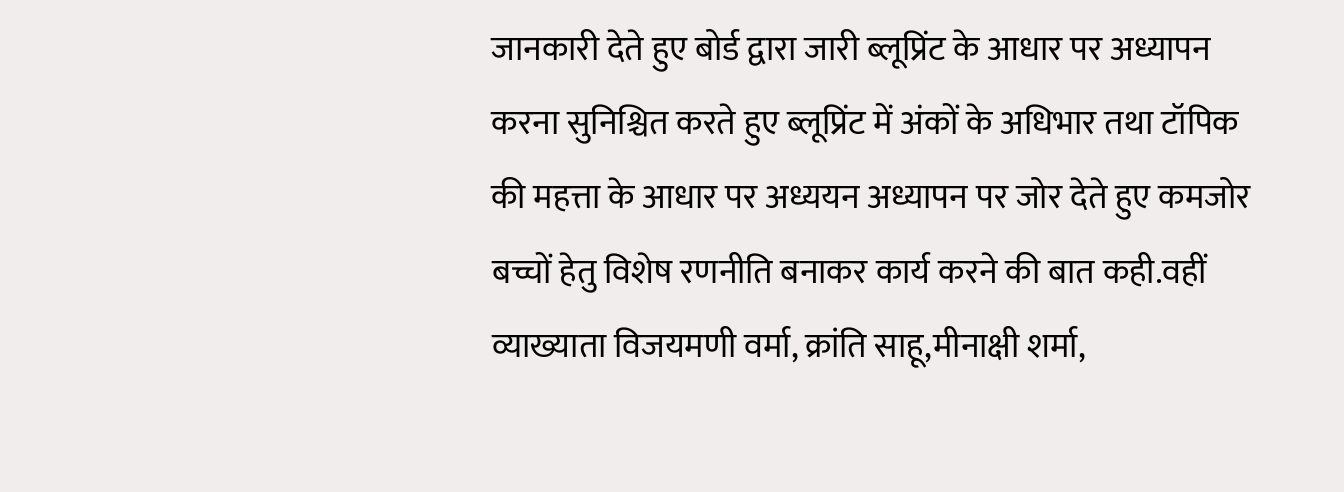जानकारी देते हुए बोर्ड द्वारा जारी ब्लूप्रिंट के आधार पर अध्यापन करना सुनिश्चित करते हुए ब्लूप्रिंट में अंकों के अधिभार तथा टॉपिक की महत्ता के आधार पर अध्ययन अध्यापन पर जोर देते हुए कमजोर बच्चों हेतु विशेष रणनीति बनाकर कार्य करने की बात कही.वहीं व्याख्याता विजयमणी वर्मा, क्रांति साहू,मीनाक्षी शर्मा,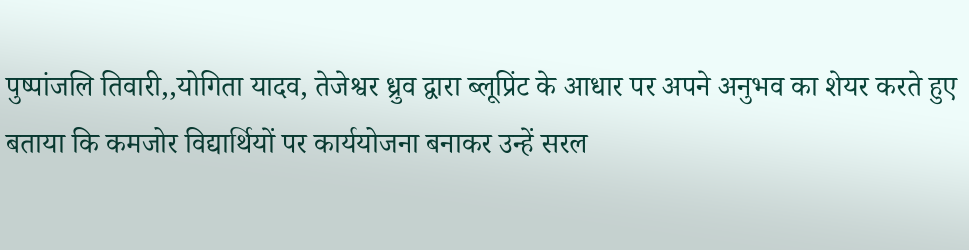पुष्पांजलि तिवारी,,योगिता यादव, तेजेश्वर ध्रुव द्वारा ब्लूप्रिंट के आधार पर अपने अनुभव का शेयर करते हुए बताया कि कमजोर विद्यार्थियों पर कार्ययोजना बनाकर उन्हें सरल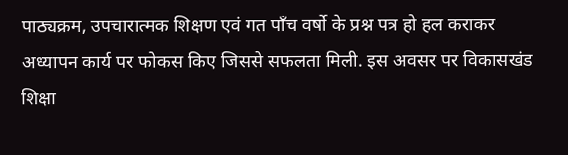पाठ्यक्रम, उपचारात्मक शिक्षण एवं गत पाँच वर्षो के प्रश्न पत्र हो हल कराकर अध्यापन कार्य पर फोकस किए जिससे सफलता मिली. इस अवसर पर विकासखंड शिक्षा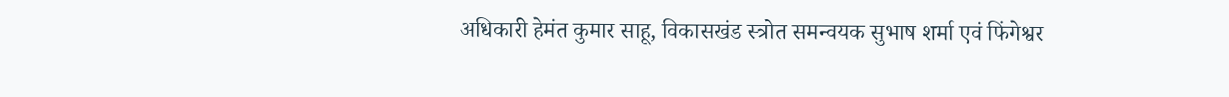अधिकारी हेमंत कुमार साहू, विकासखंड स्त्रोत समन्वयक सुभाष शर्मा एवं फिंगेश्वर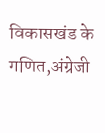विकासखंड के गणित,अंग्रेजी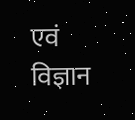एवं विज्ञान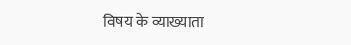विषय के व्याख्याता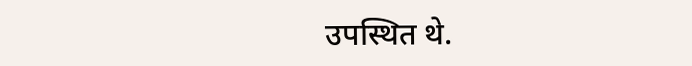उपस्थित थे.